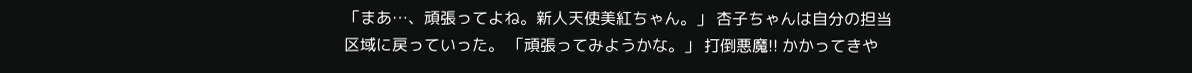「まあ…、頑張ってよね。新人天使美紅ちゃん。」 杏子ちゃんは自分の担当区域に戻っていった。 「頑張ってみようかな。」 打倒悪魔!! かかってきや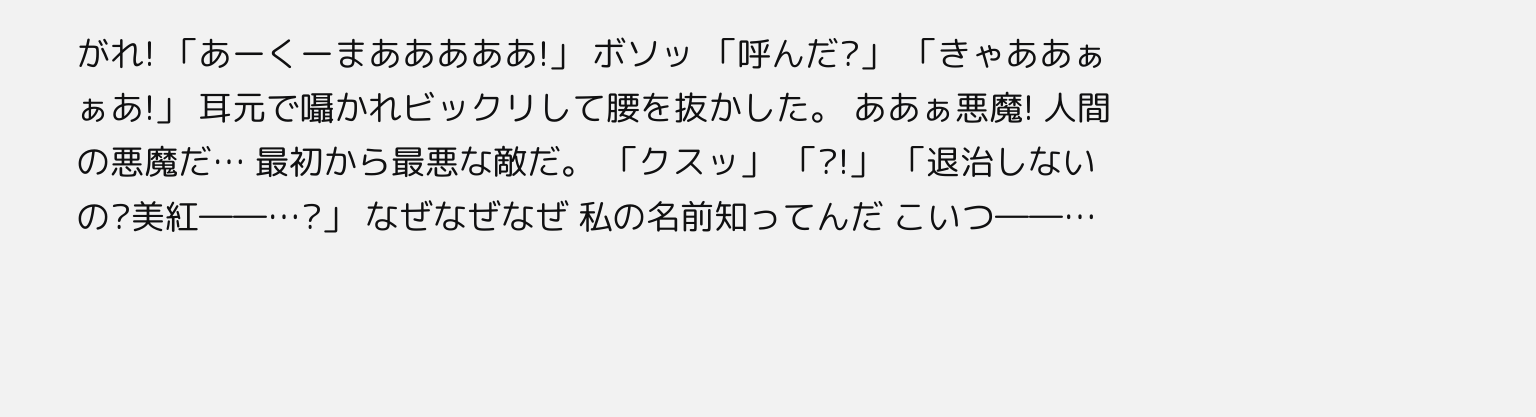がれ! 「あーくーまあああああ!」 ボソッ 「呼んだ?」 「きゃああぁぁあ!」 耳元で囁かれビックリして腰を抜かした。 ああぁ悪魔! 人間の悪魔だ… 最初から最悪な敵だ。 「クスッ」 「?!」 「退治しないの?美紅――…?」 なぜなぜなぜ 私の名前知ってんだ こいつ――…